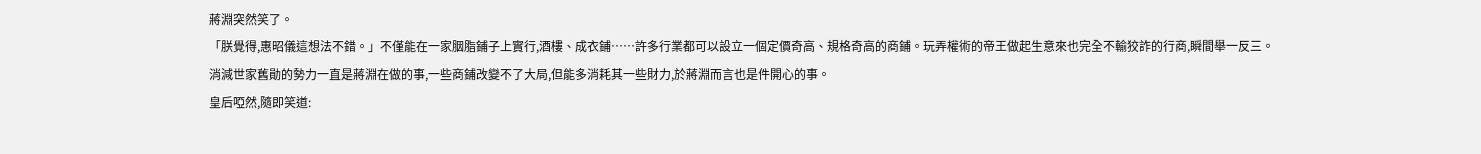蔣淵突然笑了。
「朕覺得,惠昭儀這想法不錯。」不僅能在一家胭脂鋪子上實行,酒樓、成衣鋪……許多行業都可以設立一個定價奇高、規格奇高的商鋪。玩弄權術的帝王做起生意來也完全不輸狡詐的行商,瞬間舉一反三。
消減世家舊勛的勢力一直是蔣淵在做的事,一些商鋪改變不了大局,但能多消耗其一些財力,於蔣淵而言也是件開心的事。
皇后啞然,隨即笑道: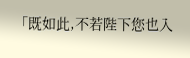「既如此,不若陛下您也入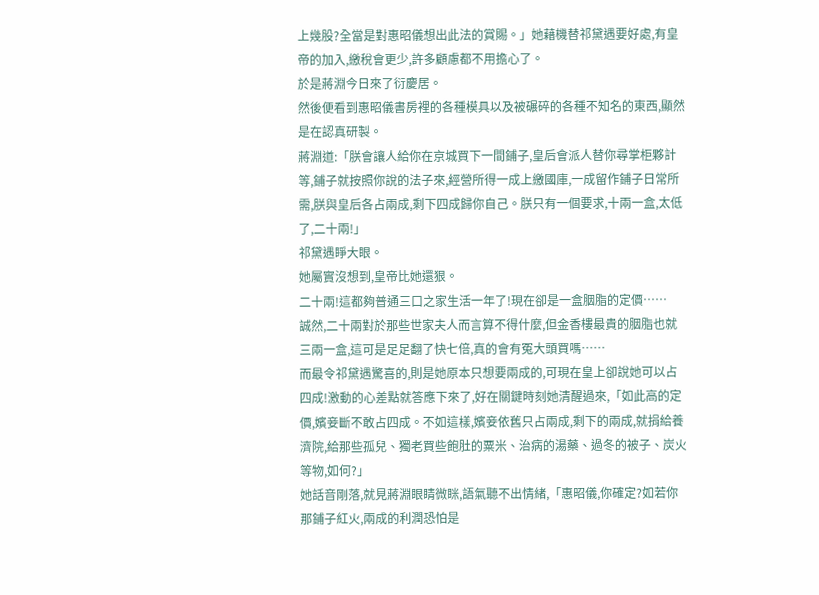上幾股?全當是對惠昭儀想出此法的賞賜。」她藉機替祁黛遇要好處,有皇帝的加入,繳稅會更少,許多顧慮都不用擔心了。
於是蔣淵今日來了衍慶居。
然後便看到惠昭儀書房裡的各種模具以及被碾碎的各種不知名的東西,顯然是在認真研製。
蔣淵道:「朕會讓人給你在京城買下一間鋪子,皇后會派人替你尋掌柜夥計等,鋪子就按照你說的法子來,經營所得一成上繳國庫,一成留作鋪子日常所需,朕與皇后各占兩成,剩下四成歸你自己。朕只有一個要求,十兩一盒,太低了,二十兩!」
祁黛遇睜大眼。
她屬實沒想到,皇帝比她還狠。
二十兩!這都夠普通三口之家生活一年了!現在卻是一盒胭脂的定價……
誠然,二十兩對於那些世家夫人而言算不得什麼,但金香樓最貴的胭脂也就三兩一盒,這可是足足翻了快七倍,真的會有冤大頭買嗎……
而最令祁黛遇驚喜的,則是她原本只想要兩成的,可現在皇上卻說她可以占四成!激動的心差點就答應下來了,好在關鍵時刻她清醒過來,「如此高的定價,嬪妾斷不敢占四成。不如這樣,嬪妾依舊只占兩成,剩下的兩成,就捐給養濟院,給那些孤兒、獨老買些飽肚的粟米、治病的湯藥、過冬的被子、炭火等物,如何?」
她話音剛落,就見蔣淵眼睛微眯,語氣聽不出情緒,「惠昭儀,你確定?如若你那鋪子紅火,兩成的利潤恐怕是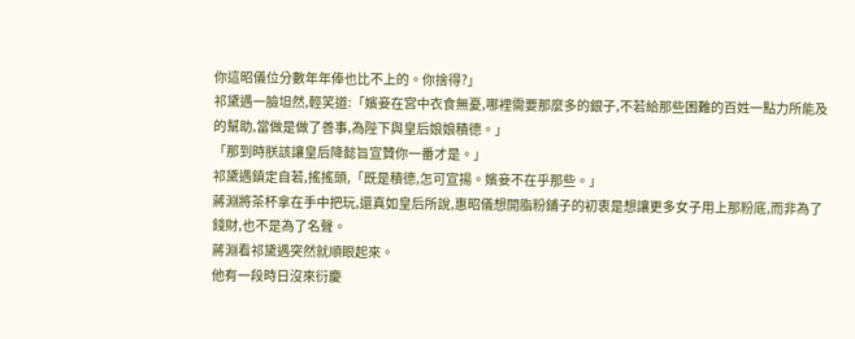你這昭儀位分數年年俸也比不上的。你捨得?」
祁黛遇一臉坦然,輕笑道:「嬪妾在宮中衣食無憂,哪裡需要那麼多的銀子,不若給那些困難的百姓一點力所能及的幫助,當做是做了善事,為陛下與皇后娘娘積德。」
「那到時朕該讓皇后降懿旨宣贊你一番才是。」
祁黛遇鎮定自若,搖搖頭,「既是積德,怎可宣揚。嬪妾不在乎那些。」
蔣淵將茶杯拿在手中把玩,還真如皇后所說,惠昭儀想開脂粉鋪子的初衷是想讓更多女子用上那粉底,而非為了錢財,也不是為了名聲。
蔣淵看祁黛遇突然就順眼起來。
他有一段時日沒來衍慶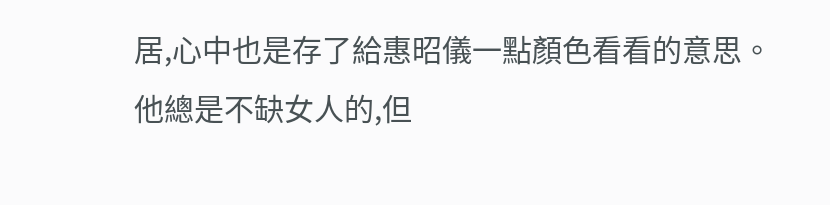居,心中也是存了給惠昭儀一點顏色看看的意思。
他總是不缺女人的,但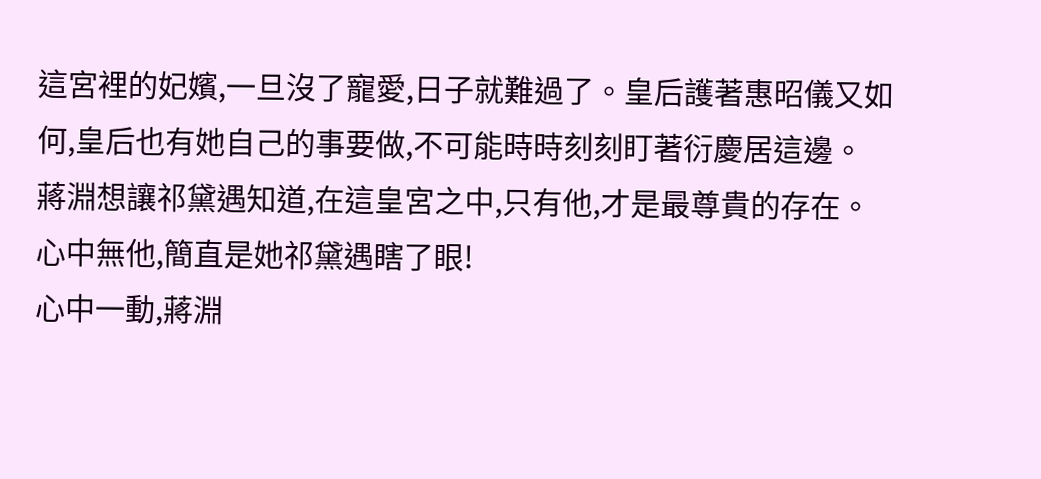這宮裡的妃嬪,一旦沒了寵愛,日子就難過了。皇后護著惠昭儀又如何,皇后也有她自己的事要做,不可能時時刻刻盯著衍慶居這邊。
蔣淵想讓祁黛遇知道,在這皇宮之中,只有他,才是最尊貴的存在。
心中無他,簡直是她祁黛遇瞎了眼!
心中一動,蔣淵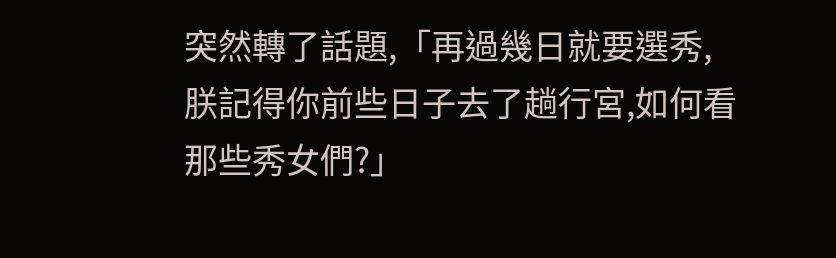突然轉了話題,「再過幾日就要選秀,朕記得你前些日子去了趟行宮,如何看那些秀女們?」